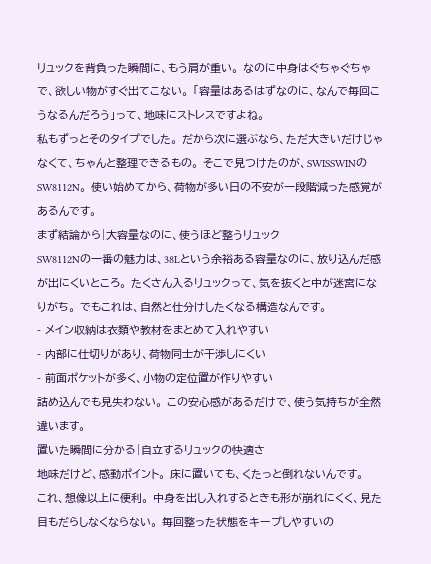リュックを背負った瞬間に、もう肩が重い。 なのに中身はぐちゃぐちゃで、欲しい物がすぐ出てこない。 「容量はあるはずなのに、なんで毎回こうなるんだろう」って、地味にストレスですよね。
私もずっとそのタイプでした。 だから次に選ぶなら、ただ大きいだけじゃなくて、ちゃんと整理できるもの。 そこで見つけたのが、SWISSWINのSW8112N。 使い始めてから、荷物が多い日の不安が一段階減った感覚があるんです。
まず結論から|大容量なのに、使うほど整うリュック
SW8112Nの一番の魅力は、38Lという余裕ある容量なのに、放り込んだ感が出にくいところ。 たくさん入るリュックって、気を抜くと中が迷宮になりがち。 でもこれは、自然と仕分けしたくなる構造なんです。
- メイン収納は衣類や教材をまとめて入れやすい
- 内部に仕切りがあり、荷物同士が干渉しにくい
- 前面ポケットが多く、小物の定位置が作りやすい
詰め込んでも見失わない。 この安心感があるだけで、使う気持ちが全然違います。
置いた瞬間に分かる|自立するリュックの快適さ
地味だけど、感動ポイント。 床に置いても、くたっと倒れないんです。
これ、想像以上に便利。 中身を出し入れするときも形が崩れにくく、見た目もだらしなくならない。 毎回整った状態をキープしやすいの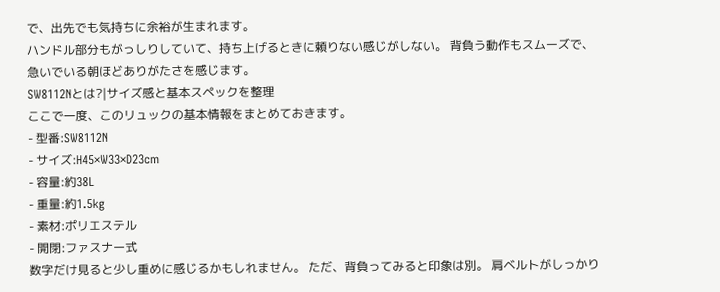で、出先でも気持ちに余裕が生まれます。
ハンドル部分もがっしりしていて、持ち上げるときに頼りない感じがしない。 背負う動作もスムーズで、急いでいる朝ほどありがたさを感じます。
SW8112Nとは?|サイズ感と基本スペックを整理
ここで一度、このリュックの基本情報をまとめておきます。
- 型番:SW8112N
- サイズ:H45×W33×D23cm
- 容量:約38L
- 重量:約1.5kg
- 素材:ポリエステル
- 開閉:ファスナー式
数字だけ見ると少し重めに感じるかもしれません。 ただ、背負ってみると印象は別。 肩ベルトがしっかり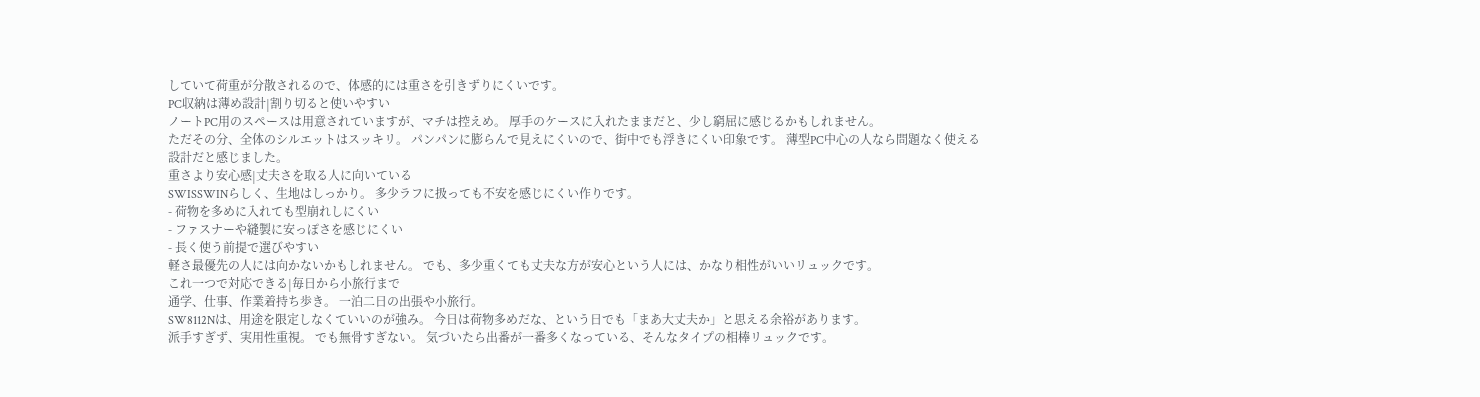していて荷重が分散されるので、体感的には重さを引きずりにくいです。
PC収納は薄め設計|割り切ると使いやすい
ノートPC用のスペースは用意されていますが、マチは控えめ。 厚手のケースに入れたままだと、少し窮屈に感じるかもしれません。
ただその分、全体のシルエットはスッキリ。 パンパンに膨らんで見えにくいので、街中でも浮きにくい印象です。 薄型PC中心の人なら問題なく使える設計だと感じました。
重さより安心感|丈夫さを取る人に向いている
SWISSWINらしく、生地はしっかり。 多少ラフに扱っても不安を感じにくい作りです。
- 荷物を多めに入れても型崩れしにくい
- ファスナーや縫製に安っぽさを感じにくい
- 長く使う前提で選びやすい
軽さ最優先の人には向かないかもしれません。 でも、多少重くても丈夫な方が安心という人には、かなり相性がいいリュックです。
これ一つで対応できる|毎日から小旅行まで
通学、仕事、作業着持ち歩き。 一泊二日の出張や小旅行。
SW8112Nは、用途を限定しなくていいのが強み。 今日は荷物多めだな、という日でも「まあ大丈夫か」と思える余裕があります。
派手すぎず、実用性重視。 でも無骨すぎない。 気づいたら出番が一番多くなっている、そんなタイプの相棒リュックです。